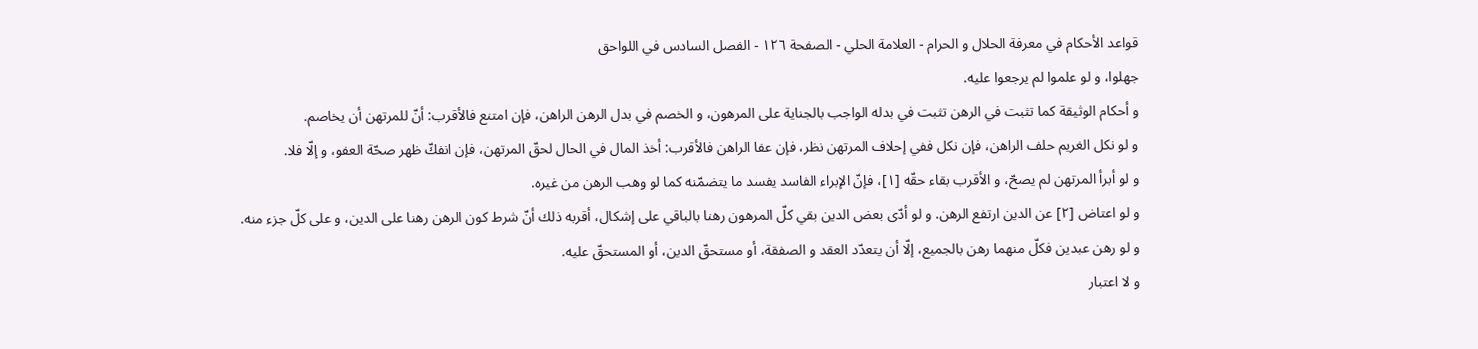قواعد الأحكام في معرفة الحلال و الحرام - العلامة الحلي - الصفحة ١٢٦ - الفصل السادس في اللواحق
جهلوا، و لو علموا لم يرجعوا عليه.
و أحكام الوثيقة كما تثبت في الرهن تثبت في بدله الواجب بالجناية على المرهون، و الخصم في بدل الرهن الراهن، فإن امتنع فالأقرب: أنّ للمرتهن أن يخاصم.
و لو نكل الغريم حلف الراهن، فإن نكل ففي إحلاف المرتهن نظر، فإن عفا الراهن فالأقرب: أخذ المال في الحال لحقّ المرتهن، فإن انفكّ ظهر صحّة العفو، و إلّا فلا.
و لو أبرأ المرتهن لم يصحّ، و الأقرب بقاء حقّه [١]، فإنّ الإبراء الفاسد يفسد ما يتضمّنه كما لو وهب الرهن من غيره.
و لو اعتاض [٢] عن الدين ارتفع الرهن. و لو أدّى بعض الدين بقي كلّ المرهون رهنا بالباقي على إشكال، أقربه ذلك أنّ شرط كون الرهن رهنا على الدين، و على كلّ جزء منه.
و لو رهن عبدين فكلّ منهما رهن بالجميع، إلّا أن يتعدّد العقد و الصفقة، أو مستحقّ الدين، أو المستحقّ عليه.
و لا اعتبار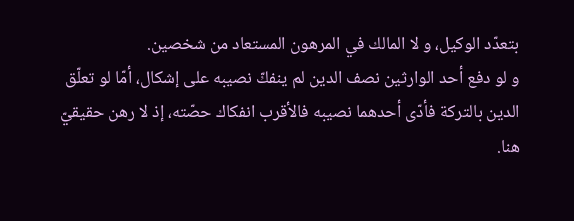بتعدّد الوكيل، و لا المالك في المرهون المستعاد من شخصين.
و لو دفع أحد الوارثين نصف الدين لم ينفكّ نصيبه على إشكال، أمّا لو تعلّق الدين بالتركة فأدّى أحدهما نصيبه فالأقرب انفكاك حصّته، إذ لا رهن حقيقيّ هنا.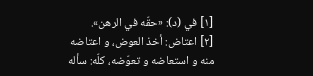[١] في (د): «حقّه في الرهن».
[٢] اعتاض: أخذ العوض، و اعتاضه منه و استعاضه و تعوّضه، كلّه: سأله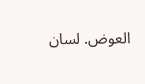العوض. لسان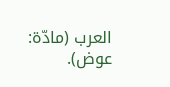العرب (مادّة:
عوض).